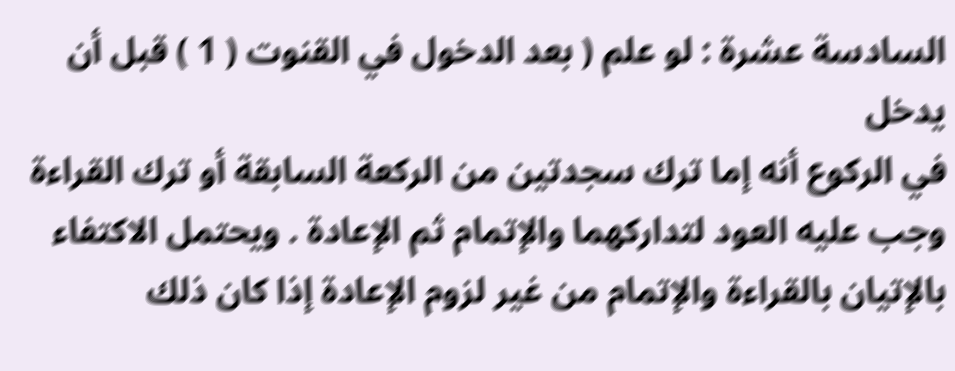السادسة عشرة : لو علم ( بعد الدخول في القنوت ( 1 ) قبل أن يدخل
في الركوع أنه إما ترك سجدتين من الركعة السابقة أو ترك القراءة
وجب عليه العود لتداركهما والإتمام ثم الإعادة . ويحتمل الاكتفاء
بالإتيان بالقراءة والإتمام من غير لزوم الإعادة إذا كان ذلك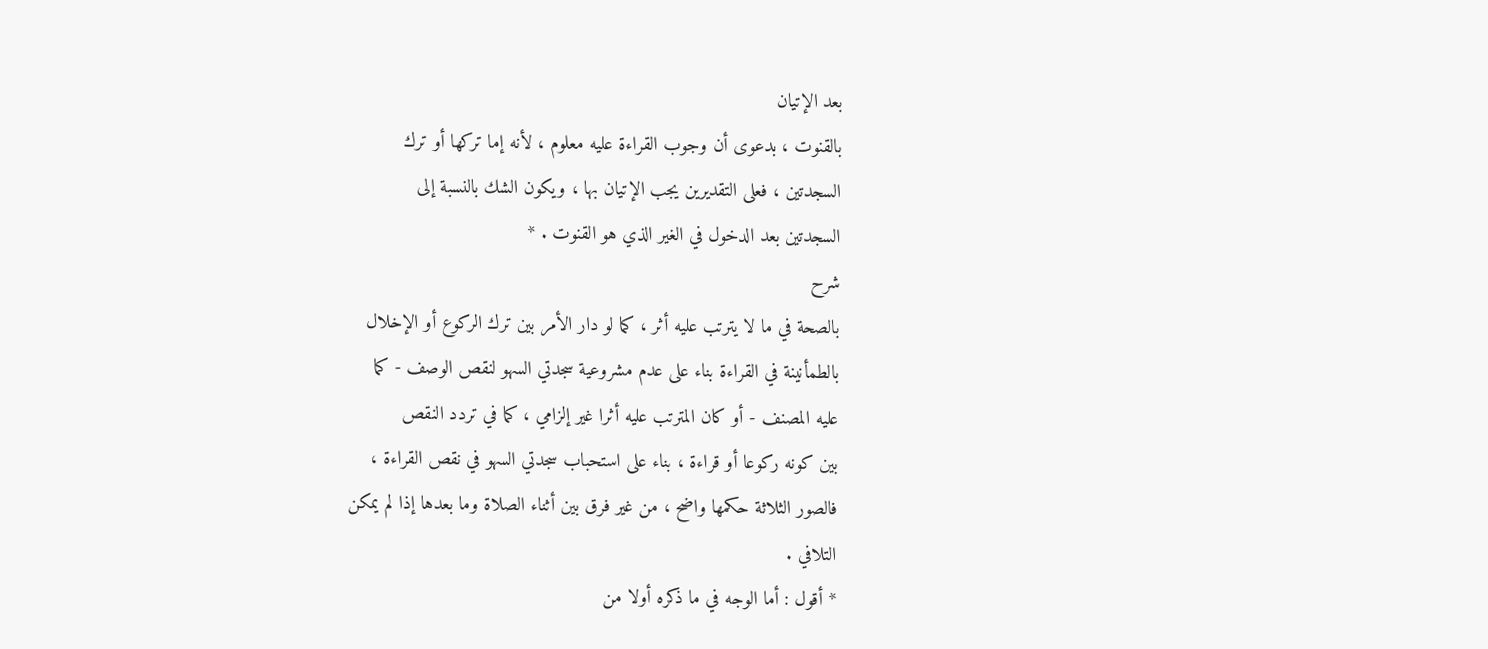بعد الإتيان
بالقنوت ، بدعوى أن وجوب القراءة عليه معلوم ، لأنه إما تركها أو ترك
السجدتين ، فعلى التقديرين يجب الإتيان بها ، ويكون الشك بالنسبة إلى
السجدتين بعد الدخول في الغير الذي هو القنوت . *
شرح
بالصحة في ما لا يترتب عليه أثر ، كما لو دار الأمر بين ترك الركوع أو الإخلال
بالطمأنينة في القراءة بناء على عدم مشروعية سجدتي السهو لنقص الوصف - كما
عليه المصنف - أو كان المترتب عليه أثرا غير إلزامي ، كما في تردد النقص
بين كونه ركوعا أو قراءة ، بناء على استحباب سجدتي السهو في نقص القراءة ،
فالصور الثلاثة حكمها واضح ، من غير فرق بين أثناء الصلاة وما بعدها إذا لم يمكن
التلافي .
* أقول : أما الوجه في ما ذكره أولا من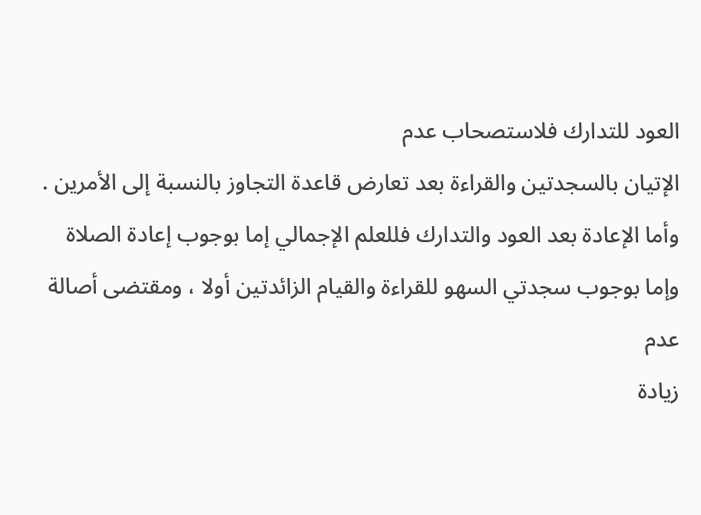العود للتدارك فلاستصحاب عدم
الإتيان بالسجدتين والقراءة بعد تعارض قاعدة التجاوز بالنسبة إلى الأمرين .
وأما الإعادة بعد العود والتدارك فللعلم الإجمالي إما بوجوب إعادة الصلاة
وإما بوجوب سجدتي السهو للقراءة والقيام الزائدتين أولا ، ومقتضى أصالة عدم
زيادة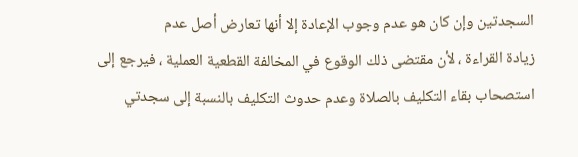السجدتين وإن كان هو عدم وجوب الإعادة إلا أنها تعارض أصل عدم
زيادة القراءة ، لأن مقتضى ذلك الوقوع في المخالفة القطعية العملية ، فيرجع إلى
استصحاب بقاء التكليف بالصلاة وعدم حدوث التكليف بالنسبة إلى سجدتي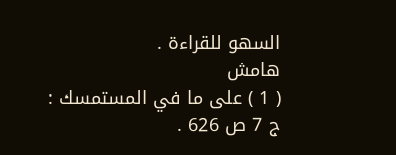السهو للقراءة .
هامش
( 1 ) على ما في المستمسك : ج 7 ص 626 .